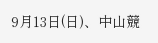9月13日(日)、中山競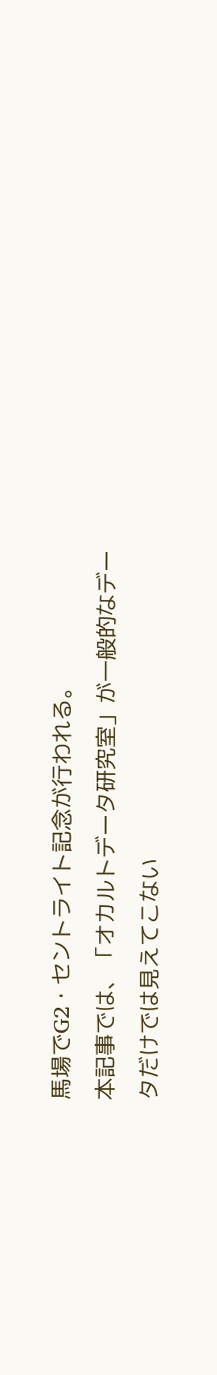馬場でG2・セントライト記念が行われる。
本記事では、「オカルトデータ研究室」が一般的なデータだけでは見えてこない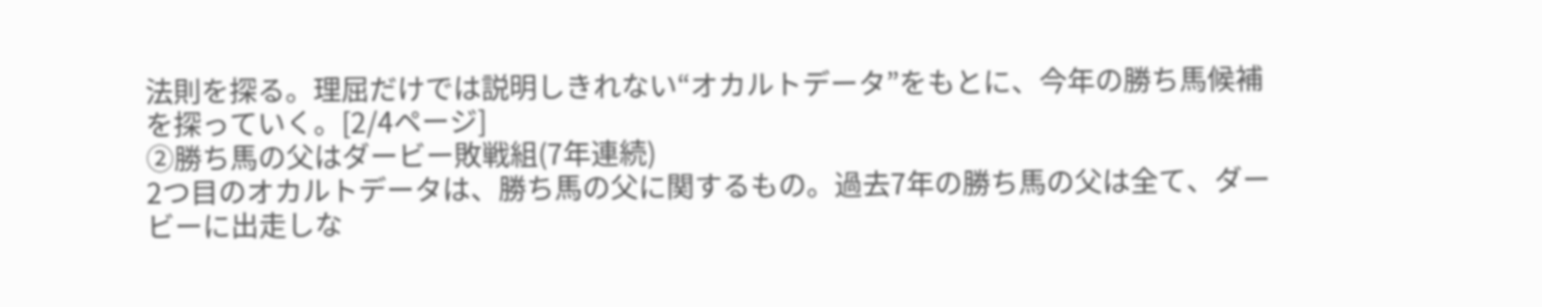法則を探る。理屈だけでは説明しきれない“オカルトデータ”をもとに、今年の勝ち馬候補を探っていく。[2/4ページ]
②勝ち馬の父はダービー敗戦組(7年連続)
2つ目のオカルトデータは、勝ち馬の父に関するもの。過去7年の勝ち馬の父は全て、ダービーに出走しな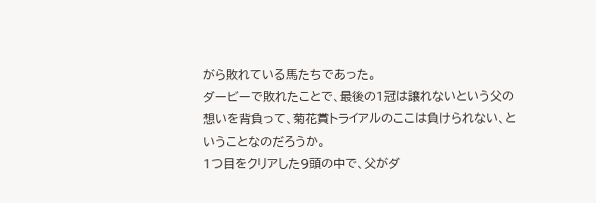がら敗れている馬たちであった。
ダービーで敗れたことで、最後の1冠は譲れないという父の想いを背負って、菊花賞トライアルのここは負けられない、ということなのだろうか。
1つ目をクリアした9頭の中で、父がダ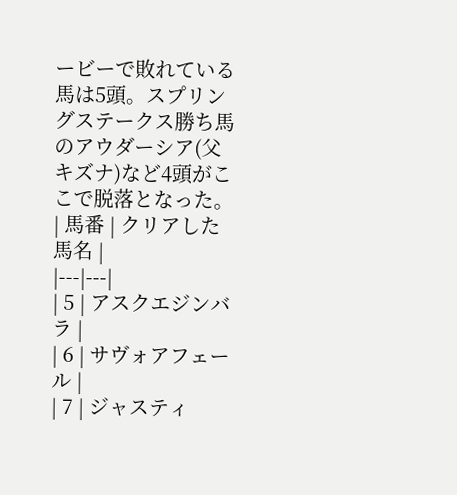ービーで敗れている馬は5頭。スプリングステークス勝ち馬のアウダーシア(父キズナ)など4頭がここで脱落となった。
| 馬番 | クリアした馬名 |
|---|---|
| 5 | アスクエジンバラ |
| 6 | サヴォアフェール |
| 7 | ジャスティ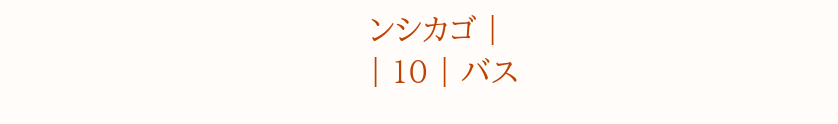ンシカゴ |
| 10 | バス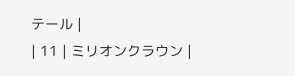テール |
| 11 | ミリオンクラウン |